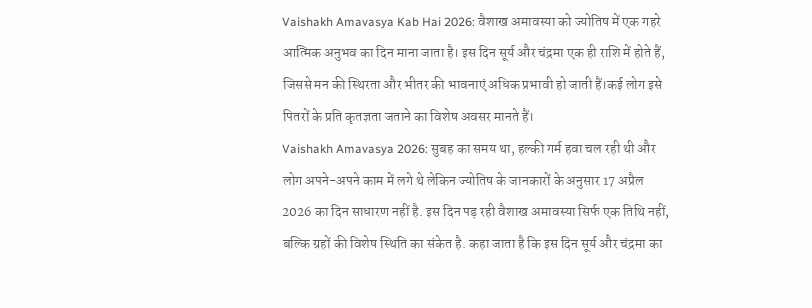Vaishakh Amavasya Kab Hai 2026: वैशाख अमावस्या को ज्योतिष में एक गहरे आत्मिक अनुभव का दिन माना जाता है। इस दिन सूर्य और चंद्रमा एक ही राशि में होते हैं, जिससे मन की स्थिरता और भीतर की भावनाएं अधिक प्रभावी हो जाती हैं।कई लोग इसे पितरों के प्रति कृतज्ञता जताने का विशेष अवसर मानते हैं।
Vaishakh Amavasya 2026: सुबह का समय था, हल्की गर्म हवा चल रही थी और लोग अपने-अपने काम में लगे थे लेकिन ज्योतिष के जानकारों के अनुसार 17 अप्रैल 2026 का दिन साधारण नहीं है. इस दिन पड़ रही वैशाख अमावस्या सिर्फ एक तिथि नहीं, बल्कि ग्रहों की विशेष स्थिति का संकेत है. कहा जाता है कि इस दिन सूर्य और चंद्रमा का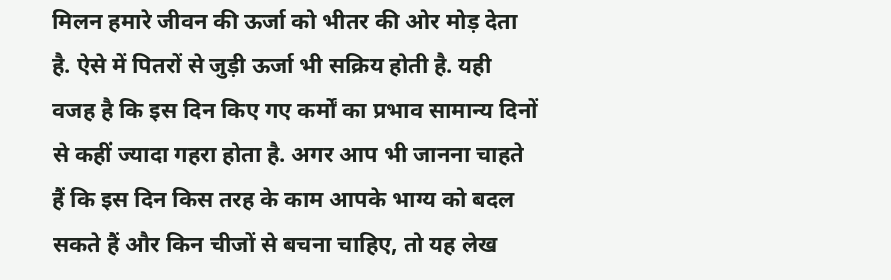मिलन हमारे जीवन की ऊर्जा को भीतर की ओर मोड़ देता है. ऐसे में पितरों से जुड़ी ऊर्जा भी सक्रिय होती है. यही वजह है कि इस दिन किए गए कर्मों का प्रभाव सामान्य दिनों से कहीं ज्यादा गहरा होता है. अगर आप भी जानना चाहते हैं कि इस दिन किस तरह के काम आपके भाग्य को बदल सकते हैं और किन चीजों से बचना चाहिए, तो यह लेख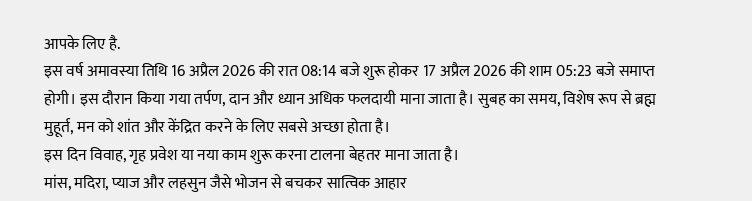आपके लिए है.
इस वर्ष अमावस्या तिथि 16 अप्रैल 2026 की रात 08:14 बजे शुरू होकर 17 अप्रैल 2026 की शाम 05:23 बजे समाप्त होगी। इस दौरान किया गया तर्पण, दान और ध्यान अधिक फलदायी माना जाता है। सुबह का समय, विशेष रूप से ब्रह्म मुहूर्त, मन को शांत और केंद्रित करने के लिए सबसे अच्छा होता है।
इस दिन विवाह, गृह प्रवेश या नया काम शुरू करना टालना बेहतर माना जाता है।
मांस, मदिरा, प्याज और लहसुन जैसे भोजन से बचकर सात्विक आहार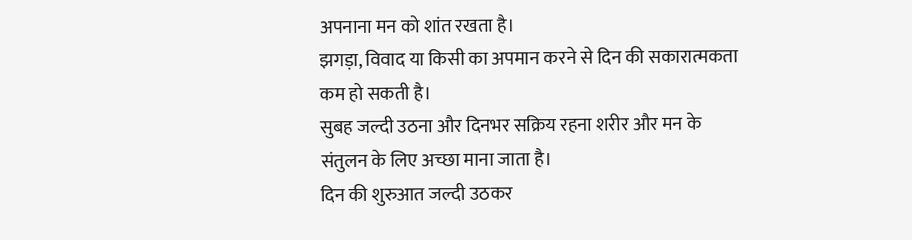अपनाना मन को शांत रखता है।
झगड़ा, विवाद या किसी का अपमान करने से दिन की सकारात्मकता कम हो सकती है।
सुबह जल्दी उठना और दिनभर सक्रिय रहना शरीर और मन के संतुलन के लिए अच्छा माना जाता है।
दिन की शुरुआत जल्दी उठकर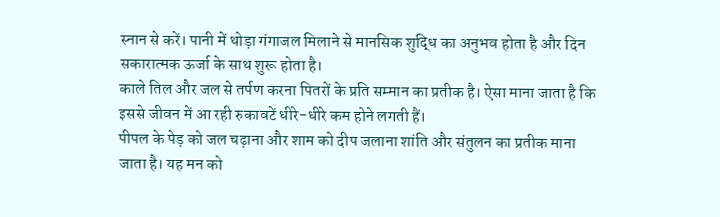स्नान से करें। पानी में थोड़ा गंगाजल मिलाने से मानसिक शुद्धि का अनुभव होता है और दिन सकारात्मक ऊर्जा के साथ शुरू होता है।
काले तिल और जल से तर्पण करना पितरों के प्रति सम्मान का प्रतीक है। ऐसा माना जाता है कि इससे जीवन में आ रही रुकावटें धीरे-धीरे कम होने लगती हैं।
पीपल के पेड़ को जल चढ़ाना और शाम को दीप जलाना शांति और संतुलन का प्रतीक माना जाता है। यह मन को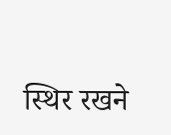स्थिर रखने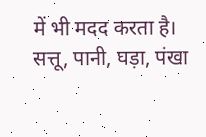में भी मदद करता है।
सत्तू, पानी, घड़ा, पंखा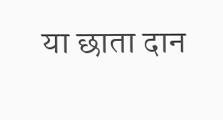या छाता दान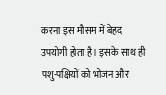करना इस मौसम में बेहद उपयोगी होता है। इसके साथ ही पशु-पक्षियों को भोजन और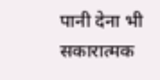पानी देना भी सकारात्मक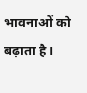भावनाओं को बढ़ाता है।